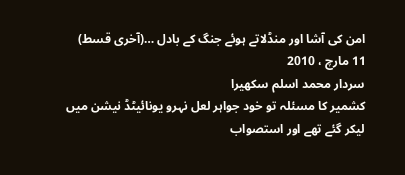امن کی آشا اور منڈلاتے ہوئے جنگ کے بادل …(آخری قسط)
11 مارچ ، 2010
سردار محمد اسلم سکھیرا
کشمیر کا مسئلہ تو خود جواہر لعل نہرو یونائیٹڈ نیشن میں لیکر گئے تھے اور استصواب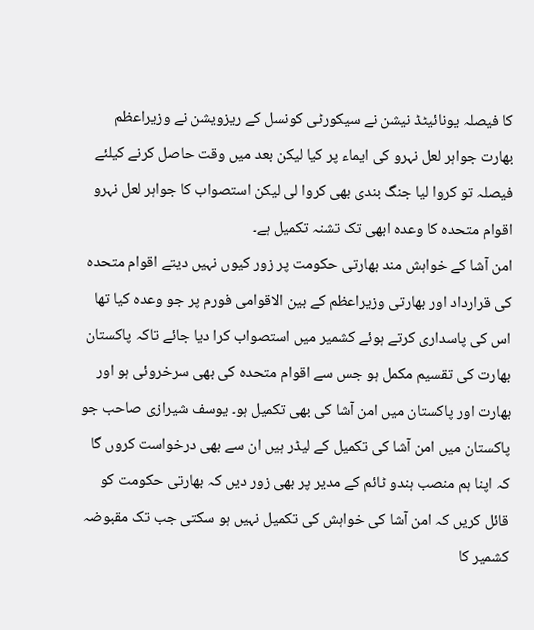کا فیصلہ یونائیٹڈ نیشن نے سیکورٹی کونسل کے ریزویشن نے وزیراعظم بھارت جواہر لعل نہرو کی ایماء پر کیا لیکن بعد میں وقت حاصل کرنے کیلئے فیصلہ تو کروا لیا جنگ بندی بھی کروا لی لیکن استصواب کا جواہر لعل نہرو اقوام متحدہ کا وعدہ ابھی تک تشنہ تکمیل ہے۔
امن آشا کے خواہش مند بھارتی حکومت پر زور کیوں نہیں دیتے اقوام متحدہ کی قرارداد اور بھارتی وزیراعظم کے بین الاقوامی فورم پر جو وعدہ کیا تھا اس کی پاسداری کرتے ہوئے کشمیر میں استصواب کرا دیا جائے تاکہ پاکستان بھارت کی تقسیم مکمل ہو جس سے اقوام متحدہ کی بھی سرخروئی ہو اور بھارت اور پاکستان میں امن آشا کی بھی تکمیل ہو۔ یوسف شیرازی صاحب جو پاکستان میں امن آشا کی تکمیل کے لیڈر ہیں ان سے بھی درخواست کروں گا کہ اپنا ہم منصب ہندو ٹائم کے مدیر پر بھی زور دیں کہ بھارتی حکومت کو قائل کریں کہ امن آشا کی خواہش کی تکمیل نہیں ہو سکتی جب تک مقبوضہ کشمیر کا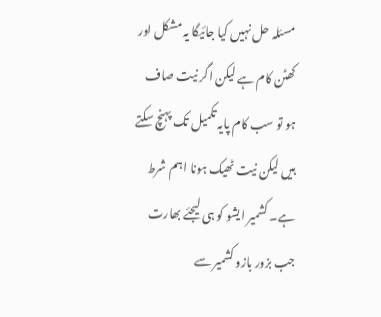مسئلہ حل نہیں کیا جائیگا یہ مشکل اور کھٹن کام ہے لیکن اگر نیت صاف ہو تو سب کام پایہ تکمیل تک پہنچ سکتے ہیں لیکن نیت ٹھیک ہونا اہم شرط ہے۔ کشمیر ایشو کو ہی لیجئے بھارت جب بزور بازو کشمیر سے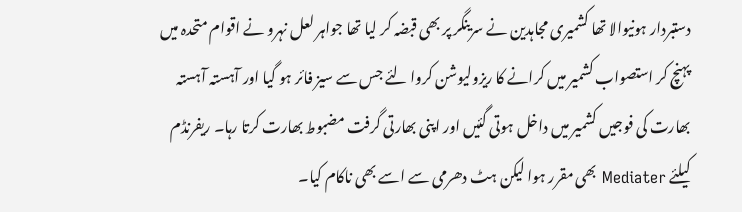دستبردار ہونیوالا تھا کشمیری مجاہدین نے سرینگر پر بھی قبضہ کر لیا تھا جواہر لعل نہرو نے اقوام متحدہ میں پہنچ کر استصواب کشمیر میں کرانے کا ریزولیوشن کروا لئے جس سے سیز فائر ہو گیا اور آہستہ آہستہ بھارت کی فوجیں کشمیر میں داخل ہوتی گئیں اور اپنی بھارتی گرفت مضبوط بھارت کرتا رہا۔ ریفرنڈم کیلئے Mediater بھی مقرر ہوا لیکن ہٹ دھرمی سے اسے بھی ناکام کیا۔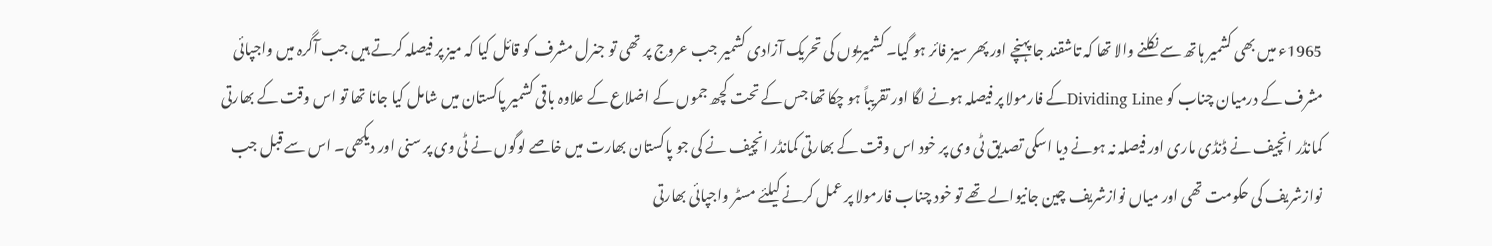1965ء میں بھی کشمیر ہاتھ سے نکلنے والا تھا کہ تاشقند جا پہنچے اور پھر سیز فائر ہو گیا۔ کشمیریوں کی تحریک آزادی کشمیر جب عروج پر تھی تو جنرل مشرف کو قائل کیا کہ میز پر فیصلہ کرتے ہیں جب آگرہ میں واجپائی مشرف کے درمیان چناب کو Dividing Lineکے فارمولا پر فیصلہ ہونے لگا اور تقریباً ہو چکا تھا جس کے تحت کچھ جموں کے اضلاع کے علاوہ باقی کشمیر پاکستان میں شامل کیا جانا تھا تو اس وقت کے بھارتی کمانڈر انچیف نے ڈنڈی ماری اور فیصلہ نہ ہونے دیا اسکی تصدیق ٹی وی پر خود اس وقت کے بھارتی کمانڈر انچیف نے کی جو پاکستان بھارت میں خاصے لوگوں نے ٹی وی پر سنی اور دیکھی۔ اس سے قبل جب نوازشریف کی حکومت تھی اور میاں نوازشریف چین جانیوالے تھے تو خود چناب فارمولا پر عمل کرنے کیلئے مسٹر واجپائی بھارتی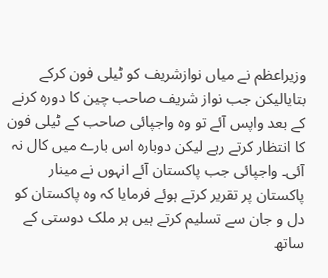وزیراعظم نے میاں نوازشریف کو ٹیلی فون کرکے بتایالیکن جب نواز شریف صاحب چین کا دورہ کرنے کے بعد واپس آئے تو وہ واجپائی صاحب کے ٹیلی فون کا انتظار کرتے رہے لیکن دوبارہ اس بارے میں کال نہ آئی۔ واجپائی جب پاکستان آئے انہوں نے مینار پاکستان پر تقریر کرتے ہوئے فرمایا کہ وہ پاکستان کو دل و جان سے تسلیم کرتے ہیں ہر ملک دوستی کے ساتھ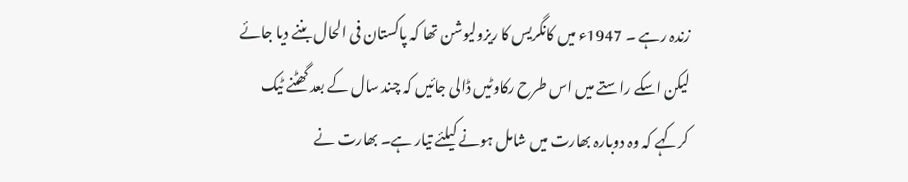زندہ رہے ۔ 1947ء میں کانگریس کا ریزولیوشن تھا کہ پاکستان فی الحال بننے دیا جائے لیکن اسکے راستے میں اس طرح رکاوٹیں ڈالی جائیں کہ چند سال کے بعد گھٹنے ٹیک کرکہے کہ وہ دوبارہ بھارت میں شامل ہونے کیلئے تیار ہے۔ بھارت نے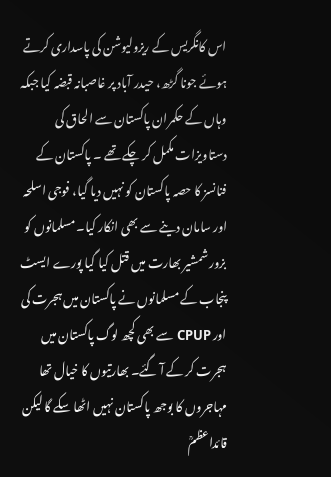اس کانگریس کے ریزولیوشن کی پاسداری کرتے ہوئے جونا گڑھ، حیدر آباد پر غاصبانہ قبضہ کیا جبکہ وہاں کے حکمران پاکستان سے الحاق کی دستاویزات مکمل کر چکے تھے ۔ پاکستان کے فنانسز کا حصہ پاکستان کو نہیں دیا گیا، فوجی اسلحہ اور سامان دینے سے بھی انکار کیا۔ مسلمانوں کو بزور شمشیر بھارت میں قتل کیا گیا پورے ایسٹ پنجاب کے مسلمانوں نے پاکستان میں ہجرت کی اور CPUP سے بھی کچھ لوگ پاکستان میں ہجرت کر کے آ گئے۔ بھارتیوں کا خیال تھا مہاجروں کا بوجھ پاکستان نہیں اٹھا سکے گا لیکن قائداعظمؒ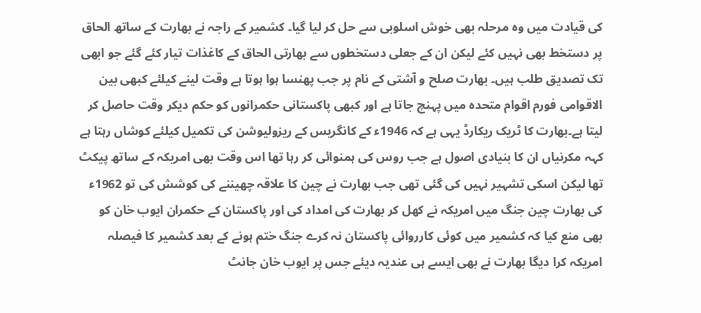کی قیادت میں وہ مرحلہ بھی خوش اسلوبی سے حل کر لیا گیا۔ کشمیر کے راجہ نے بھارت کے ساتھ الحاق پر دستخط بھی نہیں کئے لیکن ان کے جعلی دستخطوں سے بھارتی الحاق کے کاغذات تیار کئے گئے جو ابھی تک تصدیق طلب ہیں۔ بھارت صلح و آشتی کے نام پر جب پھنسا ہوا ہوتا ہے وقت لینے کیلئے کبھی بین الاقوامی فورم اقوام متحدہ میں پہنچ جاتا ہے اور کبھی پاکستانی حکمرانوں کو حکم دیکر وقت حاصل کر لیتا ہے۔بھارت کا ٹریک ریکارڈ یہی ہے کہ 1946ء کے کانگریس کے ریزولیوشن کی تکمیل کیلئے کوشاں رہتا ہے کہہ مکرنیاں ان کا بنیادی اصول ہے جب روس کی ہمنوائی کر رہا تھا اس وقت بھی امریکہ کے ساتھ پیکٹ تھا لیکن اسکی تشہیر نہیں کی گئی تھی جب بھارت نے چین کا علاقہ چھیننے کی کوشش کی تو 1962ء کی بھارت چین جنگ میں امریکہ نے کھل کر بھارت کی امداد کی اور پاکستان کے حکمران ایوب خان کو بھی منع کیا کہ کشمیر میں کوئی کارروائی پاکستان نہ کرے جنگ ختم ہونے کے بعد کشمیر کا فیصلہ امریکہ کرا دیگا بھارت نے بھی ایسے ہی عندیہ دیئے جس پر ایوب خان جانٹ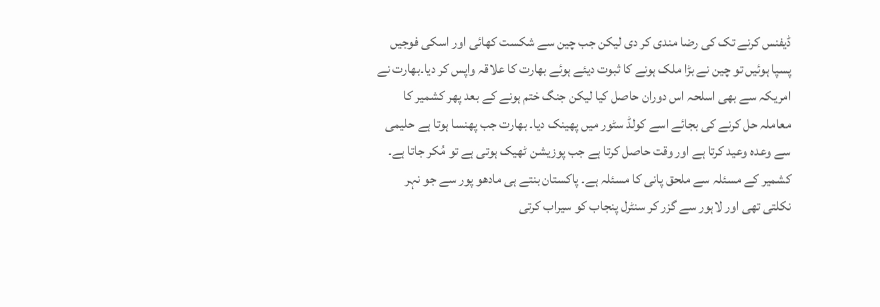ڈیفنس کرنے تک کی رضا مندی کر دی لیکن جب چین سے شکست کھائی اور اسکی فوجیں پسپا ہوئیں تو چین نے بڑا ملک ہونے کا ثبوت دیئے ہوئے بھارت کا علاقہ واپس کر دیا۔بھارت نے امریکہ سے بھی اسلحہ اس دوران حاصل کیا لیکن جنگ ختم ہونے کے بعد پھر کشمیر کا معاملہ حل کرنے کی بجائے اسے کولڈ سٹور میں پھینک دیا۔ بھارت جب پھنسا ہوتا ہے حلیمی سے وعدہ وعید کرتا ہے اور وقت حاصل کرتا ہے جب پوزیشن ٹھیک ہوتی ہے تو مُکر جاتا ہے۔ کشمیر کے مسئلہ سے ملحق پانی کا مسئلہ ہے۔ پاکستان بنتے ہی مادھو پور سے جو نہر نکلتی تھی اور لاہور سے گزر کر سنٹرل پنجاب کو سیراب کرتی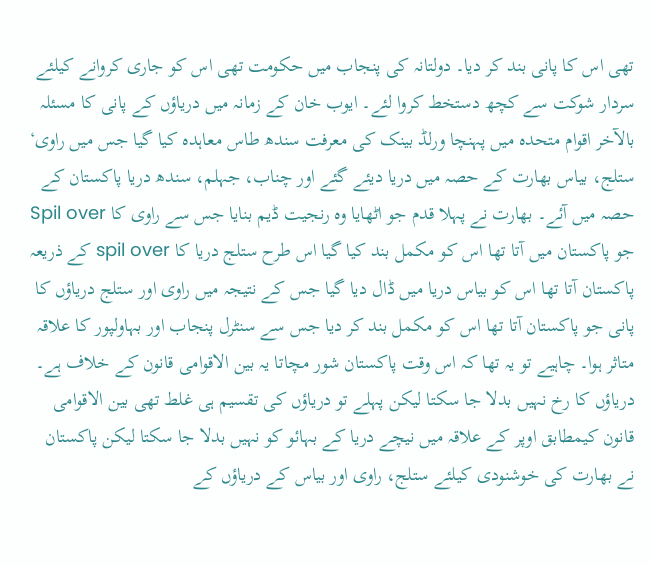تھی اس کا پانی بند کر دیا۔ دولتانہ کی پنجاب میں حکومت تھی اس کو جاری کروانے کیلئے سردار شوکت سے کچھ دستخط کروا لئے۔ ایوب خان کے زمانہ میں دریاؤں کے پانی کا مسئلہ بالآخر اقوام متحدہ میں پہنچا ورلڈ بینک کی معرفت سندھ طاس معاہدہ کیا گیا جس میں راوی‘ ستلج، بیاس بھارت کے حصہ میں دریا دیئے گئے اور چناب، جہلم، سندھ دریا پاکستان کے حصہ میں آئے۔ بھارت نے پہلا قدم جو اٹھایا وہ رنجیت ڈیم بنایا جس سے راوی کا Spil over جو پاکستان میں آتا تھا اس کو مکمل بند کیا گیا اس طرح ستلج دریا کا spil over کے ذریعہ پاکستان آتا تھا اس کو بیاس دریا میں ڈال دیا گیا جس کے نتیجہ میں راوی اور ستلج دریاؤں کا پانی جو پاکستان آتا تھا اس کو مکمل بند کر دیا جس سے سنٹرل پنجاب اور بہاولپور کا علاقہ متاثر ہوا۔ چاہیے تو یہ تھا کہ اس وقت پاکستان شور مچاتا یہ بین الاقوامی قانون کے خلاف ہے۔ دریاؤں کا رخ نہیں بدلا جا سکتا لیکن پہلے تو دریاؤں کی تقسیم ہی غلط تھی بین الاقوامی قانون کیمطابق اوپر کے علاقہ میں نیچے دریا کے بہائو کو نہیں بدلا جا سکتا لیکن پاکستان نے بھارت کی خوشنودی کیلئے ستلج، راوی اور بیاس کے دریاؤں کے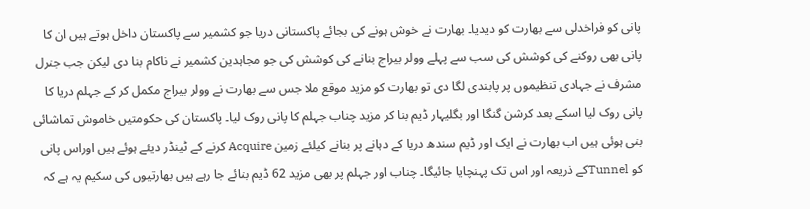پانی کو فراخدلی سے بھارت کو دیدیا۔ بھارت نے خوش ہونے کی بجائے پاکستانی دریا جو کشمیر سے پاکستان داخل ہوتے ہیں ان کا پانی بھی روکنے کی کوشش کی سب سے پہلے وولر بیراج بنانے کی کوشش کی جو مجاہدین کشمیر نے ناکام بنا دی لیکن جب جنرل مشرف نے جہادی تنظیموں پر پابندی لگا دی تو بھارت کو مزید موقع ملا جس سے بھارت نے وولر بیراج مکمل کر کے جہلم دریا کا پانی روک لیا اسکے بعد کرشن گنگا اور بگلیہار ڈیم بنا کر مزید چناب جہلم کا پانی روک لیا۔ پاکستان کی حکومتیں خاموش تماشائی بنی ہوئی ہیں اب بھارت نے ایک اور ڈیم سندھ دریا کے دہانے پر بنانے کیلئے زمین Acquire کرنے کے ٹینڈر دیئے ہوئے ہیں اوراس پانی کو Tunnelکے ذریعہ اور اس تک پہنچایا جائیگا۔ چناب اور جہلم پر بھی مزید 62 ڈیم بنائے جا رہے ہیں بھارتیوں کی سکیم یہ ہے کہ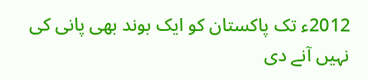2012ء تک پاکستان کو ایک بوند بھی پانی کی نہیں آنے دی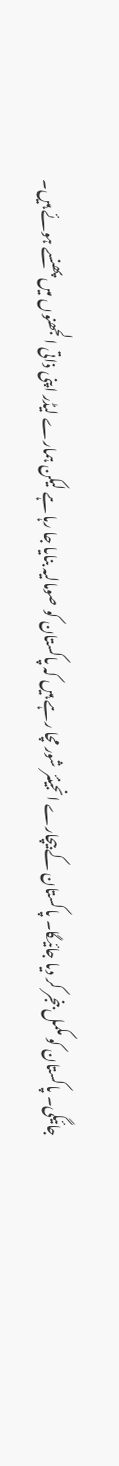جائیگی۔ پاکستان کو مکمل بنجر کر دیا جائیگا۔ پاکستان کے بیچارے انجینئر شور مچا رہے ہیں کہ پاکستان کو صومالیہ بنایا جا رہا ہے لیکن ہمارے لیڈر اپنی ذاتی الجھنوں میں پھنسے ہوئے ہیں۔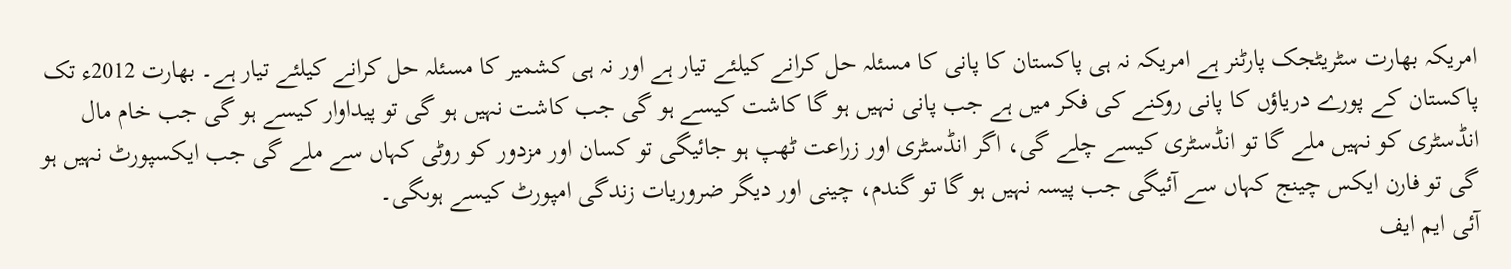امریکہ بھارت سٹریٹجک پارٹنر ہے امریکہ نہ ہی پاکستان کا پانی کا مسئلہ حل کرانے کیلئے تیار ہے اور نہ ہی کشمیر کا مسئلہ حل کرانے کیلئے تیار ہے۔ بھارت 2012ء تک پاکستان کے پورے دریاؤں کا پانی روکنے کی فکر میں ہے جب پانی نہیں ہو گا کاشت کیسے ہو گی جب کاشت نہیں ہو گی تو پیداوار کیسے ہو گی جب خام مال انڈسٹری کو نہیں ملے گا تو انڈسٹری کیسے چلے گی، اگر انڈسٹری اور زراعت ٹھپ ہو جائیگی تو کسان اور مزدور کو روٹی کہاں سے ملے گی جب ایکسپورٹ نہیں ہو گی تو فارن ایکس چینج کہاں سے آئیگی جب پیسہ نہیں ہو گا تو گندم، چینی اور دیگر ضروریات زندگی امپورٹ کیسے ہوںگی۔
آئی ایم ایف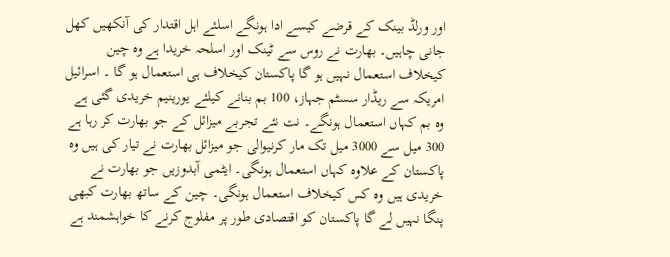اور ورلڈ بینک کے قرضے کیسے ادا ہونگے اسلئے اہل اقتدار کی آنکھیں کھل جانی چاہیں۔ بھارت نے روس سے ٹینک اور اسلحہ خریدا ہے وہ چین کیخلاف استعمال نہیں ہو گا پاکستان کیخلاف ہی استعمال ہو گا ۔ اسرائیل امریکہ سے ریڈار سسٹم جہاز، 100 بم بنانے کیلئے یورینیم خریدی گئی ہے وہ بم کہاں استعمال ہونگے۔ نت نئے تجربے میزائل کے جو بھارت کر رہا ہے 300 میل سے 3000 میل تک مار کرنیوالی جو میزائل بھارت نے تیار کی ہیں وہ پاکستان کے علاوہ کہاں استعمال ہونگی۔ ایٹمی آبدوزیں جو بھارت نے خریدی ہیں وہ کس کیخلاف استعمال ہونگی۔ چین کے ساتھ بھارت کبھی پنگا نہیں لے گا پاکستان کو اقتصادی طور پر مفلوج کرنے کا خواہشمند ہے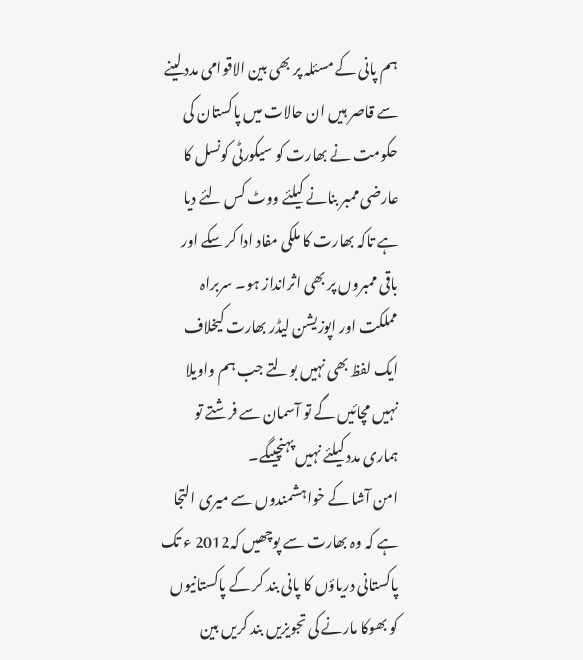ہم پانی کے مسئلہ پر بھی بین الاقوامی مدد لینے سے قاصر ہیں ان حالات میں پاکستان کی حکومت نے بھارت کو سیکورٹی کونسل کا عارضی ممبر بنانے کیلئے ووٹ کس لئے دیا ہے تاکہ بھارت کا ملکی مفاد ادا کر سکے اور باقی ممبروں پر بھی اثرانداز ہو۔ سربراہ مملکت اور اپوزیشن لیڈر بھارت کیخلاف ایک لفظ بھی نہیں بولتے جب ہم واویلا نہیں مچائیں گے تو آسمان سے فرشتے تو ہماری مدد کیلئے نہیں پہنچیںگے۔
امن آشا کے خواہشمندوں سے میری التجا ہے کہ وہ بھارت سے پوچھیں کہ2012 ء تک پاکستانی دریاؤں کا پانی بند کر کے پاکستانیوں کو بھوکا مارنے کی تجویزیں بند کریں بین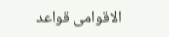الاقوامی قواعد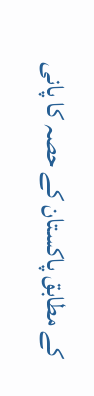کے مطابق پاکستان کے حصہ کا پانی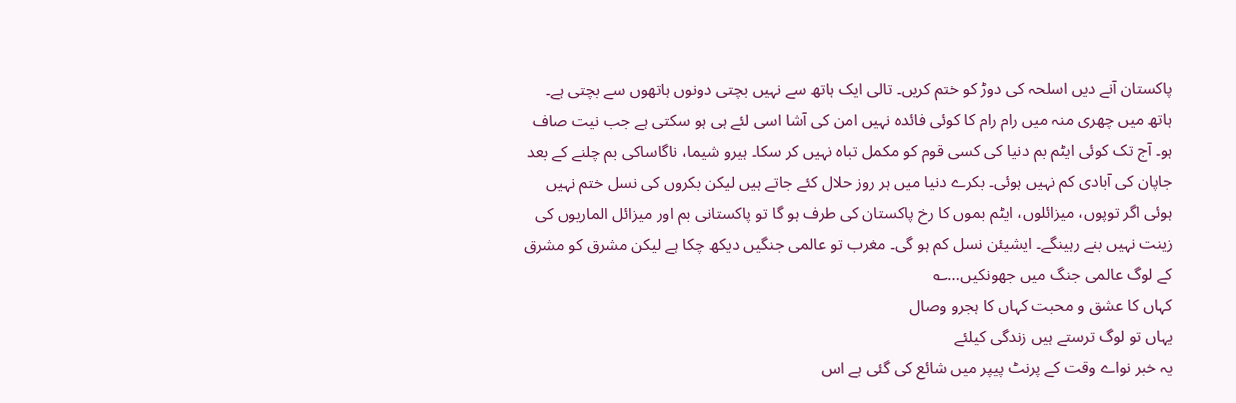پاکستان آنے دیں اسلحہ کی دوڑ کو ختم کریں۔ تالی ایک ہاتھ سے نہیں بچتی دونوں ہاتھوں سے بچتی ہے۔ ہاتھ میں چھری منہ میں رام رام کا کوئی فائدہ نہیں امن کی آشا اسی لئے ہی ہو سکتی ہے جب نیت صاف ہو۔ آج تک کوئی ایٹم بم دنیا کی کسی قوم کو مکمل تباہ نہیں کر سکا۔ ہیرو شیما، ناگاساکی بم چلنے کے بعد جاپان کی آبادی کم نہیں ہوئی۔ بکرے دنیا میں ہر روز حلال کئے جاتے ہیں لیکن بکروں کی نسل ختم نہیں ہوئی اگر توپوں، میزائلوں، ایٹم بموں کا رخ پاکستان کی طرف ہو گا تو پاکستانی بم اور میزائل الماریوں کی زینت نہیں بنے رہینگے۔ ایشیئن نسل کم ہو گی۔ مغرب تو عالمی جنگیں دیکھ چکا ہے لیکن مشرق کو مشرق کے لوگ عالمی جنگ میں جھونکیں…؎
کہاں کا عشق و محبت کہاں کا ہجرو وصال
یہاں تو لوگ ترستے ہیں زندگی کیلئے
یہ خبر نواے وقت کے پرنٹ پیپر میں شائع کی گئی ہے اس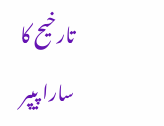تارخیح کا سارا پیپر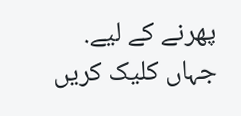پھرنے کے لیے.
جہاں کلیک کریں